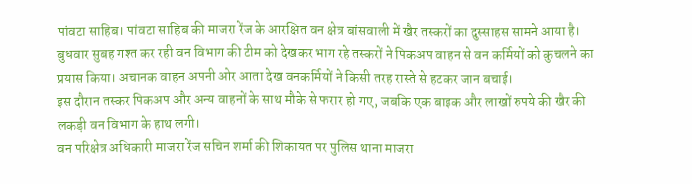पांवटा साहिब। पांवटा साहिब की माजरा रेंज के आरक्षित वन क्षेत्र बांसवाली में खैर तस्करों का दुस्साहस सामने आया है। बुधवार सुबह गश्त कर रही वन विभाग की टीम को देखकर भाग रहे तस्करों ने पिकअप वाहन से वन कर्मियों को कुचलने का प्रयास किया। अचानक वाहन अपनी ओर आता देख वनकर्मियों ने किसी तरह रास्ते से हटकर जान बचाई।
इस दौरान तस्कर पिकअप और अन्य वाहनों के साथ मौके से फरार हो गए, जबकि एक बाइक और लाखों रुपये की खैर की लकड़ी वन विभाग के हाथ लगी।
वन परिक्षेत्र अधिकारी माजरा रेंज सचिन शर्मा की शिकायत पर पुलिस थाना माजरा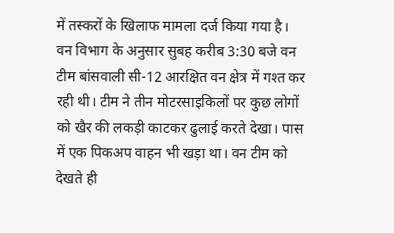में तस्करों के खिलाफ मामला दर्ज किया गया है। वन विभाग के अनुसार सुबह करीब 3:30 बजे वन टीम बांसवाली सी-12 आरक्षित वन क्षेत्र में गश्त कर रही थी। टीम ने तीन मोटरसाइकिलों पर कुछ लोगों को खैर की लकड़ी काटकर ढुलाई करते देखा। पास में एक पिकअप वाहन भी खड़ा था। वन टीम को देखते ही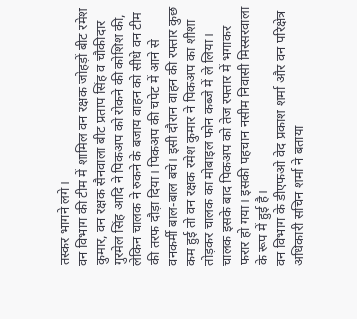तस्कर भागने लगे।
वन विभाग की टीम में शामिल वन रक्षक जोहड़ों बीट रमेश कुमार, वन रक्षक सैनवाला बीट प्रताप सिंह व चौकीदार गुरमेल सिंह आदि ने पिकअप को रोकने की कोशिश की, लेकिन चालक ने रुकने के बजाय वाहन को सीधे वन टीम की तरफ दौड़ा दिया। पिकअप की चपेट में आने से वनकर्मी बाल-बाल बचे। इसी दौरान वाहन की रफ्तार कुछ कम हुई तो वन रक्षक रमेश कुमार ने पिकअप का शीशा तोड़कर चालक का मोबाइल फोन कब्जे में ले लिया। चालक इसके बाद पिकअप को तेज रफ्तार में भगाकर फरार हो गया। इसकी पहचान नसीम निवासी मिस्सरवाला के रूप में हुई है।
वन विभाग के डीएफओ वेद प्रकाश शर्मा और वन परिक्षेत्र अधिकारी सचिन शर्मा ने बताया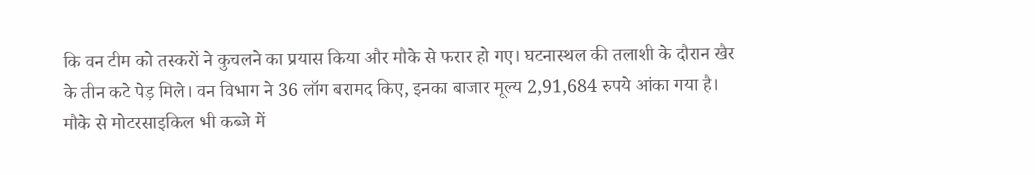कि वन टीम को तस्करों ने कुचलने का प्रयास किया और मौके से फरार हो गए। घटनास्थल की तलाशी के दौरान खैर के तीन कटे पेड़ मिले। वन विभाग ने 36 लॉग बरामद किए, इनका बाजार मूल्य 2,91,684 रुपये आंका गया है। मौके से मोटरसाइकिल भी कब्जे में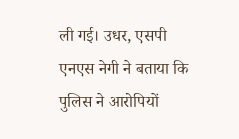ली गई। उधर, एसपी एनएस नेगी ने बताया कि पुलिस ने आरोपियों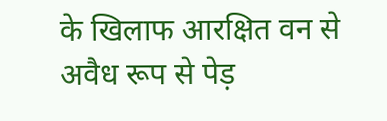के खिलाफ आरक्षित वन से अवैध रूप से पेड़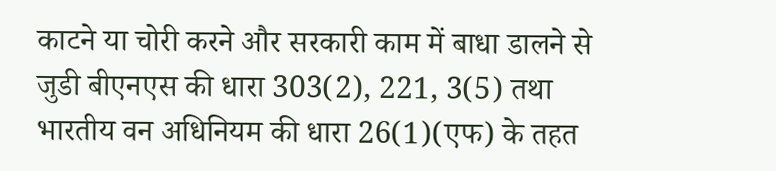काटने या चोरी करने और सरकारी काम में बाधा डालने से जुडी बीएनएस की धारा 303(2), 221, 3(5) तथा भारतीय वन अधिनियम की धारा 26(1)(एफ) के तहत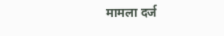मामला दर्ज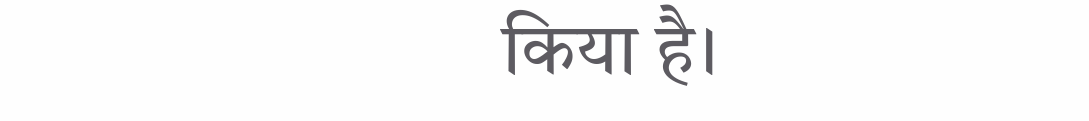किया है।